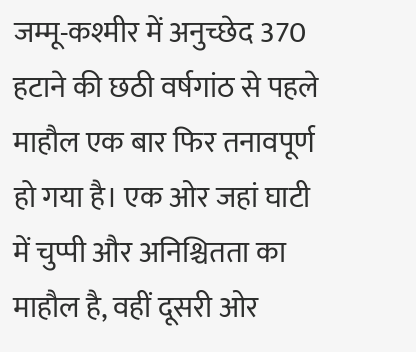जम्मू-कश्मीर में अनुच्छेद 370 हटाने की छठी वर्षगांठ से पहले माहौल एक बार फिर तनावपूर्ण हो गया है। एक ओर जहां घाटी में चुप्पी और अनिश्चितता का माहौल है, वहीं दूसरी ओर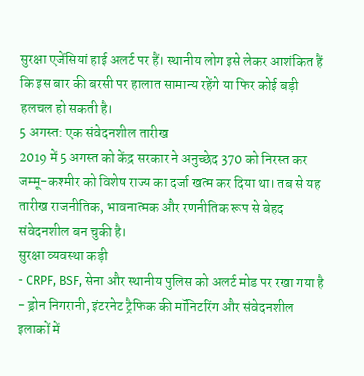सुरक्षा एजेंसियां हाई अलर्ट पर हैं। स्थानीय लोग इसे लेकर आशंकित हैं कि इस बार की बरसी पर हालात सामान्य रहेंगे या फिर कोई बड़ी हलचल हो सकती है।
5 अगस्त: एक संवेदनशील तारीख
2019 में 5 अगस्त को केंद्र सरकार ने अनुच्छेद 370 को निरस्त कर जम्मू-कश्मीर को विशेष राज्य का दर्जा खत्म कर दिया था। तब से यह तारीख राजनीतिक, भावनात्मक और रणनीतिक रूप से बेहद संवेदनशील बन चुकी है।
सुरक्षा व्यवस्था कड़ी
- CRPF, BSF, सेना और स्थानीय पुलिस को अलर्ट मोड पर रखा गया है
- ड्रोन निगरानी, इंटरनेट ट्रैफिक की मॉनिटरिंग और संवेदनशील इलाकों में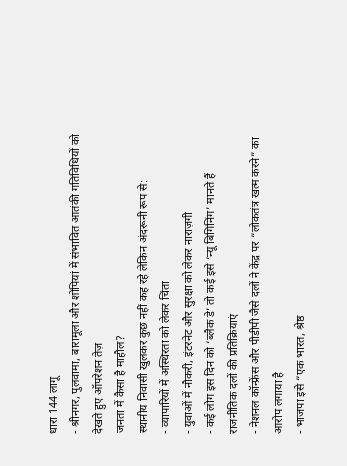धारा 144 लागू
- श्रीनगर, पुलवामा, बारामूला और शोपियां में संभावित आतंकी गतिविधियों को देखते हुए ऑपरेशन तेज़
जनता में कैसा है माहौल?
स्थानीय निवासी खुलकर कुछ नहीं कह रहे लेकिन अंदरूनी रूप से:
- व्यापारियों में अस्थिरता को लेकर चिंता
- युवाओं में नौकरी, इंटरनेट और सुरक्षा को लेकर नाराज़गी
- कई लोग इस दिन को ‘ब्लैक डे’ तो कई इसे ‘न्यू बिगिनिंग’ मानते हैं
राजनीतिक दलों की प्रतिक्रियाएं
- नेशनल कॉन्फ्रेंस और पीडीपी जैसे दलों ने केंद्र पर “लोकतंत्र खत्म करने” का आरोप लगाया है
- भाजपा इसे “एक भारत, श्रेष्ठ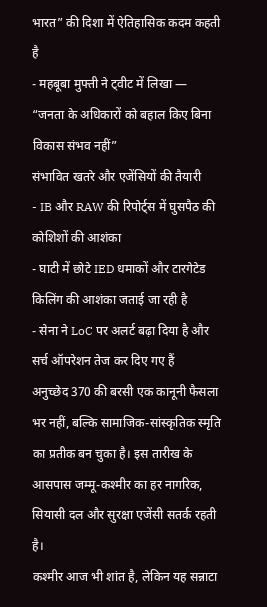भारत” की दिशा में ऐतिहासिक कदम कहती है
- महबूबा मुफ्ती ने ट्वीट में लिखा — “जनता के अधिकारों को बहाल किए बिना विकास संभव नहीं”
संभावित खतरे और एजेंसियों की तैयारी
- IB और RAW की रिपोर्ट्स में घुसपैठ की कोशिशों की आशंका
- घाटी में छोटे IED धमाकों और टारगेटेड किलिंग की आशंका जताई जा रही है
- सेना ने LoC पर अलर्ट बढ़ा दिया है और सर्च ऑपरेशन तेज कर दिए गए हैं
अनुच्छेद 370 की बरसी एक कानूनी फैसला भर नहीं, बल्कि सामाजिक-सांस्कृतिक स्मृति का प्रतीक बन चुका है। इस तारीख के आसपास जम्मू-कश्मीर का हर नागरिक, सियासी दल और सुरक्षा एजेंसी सतर्क रहती है।
कश्मीर आज भी शांत है, लेकिन यह सन्नाटा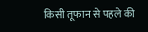किसी तूफान से पहले की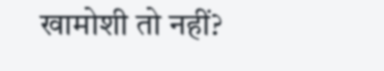खामोशी तो नहीं?